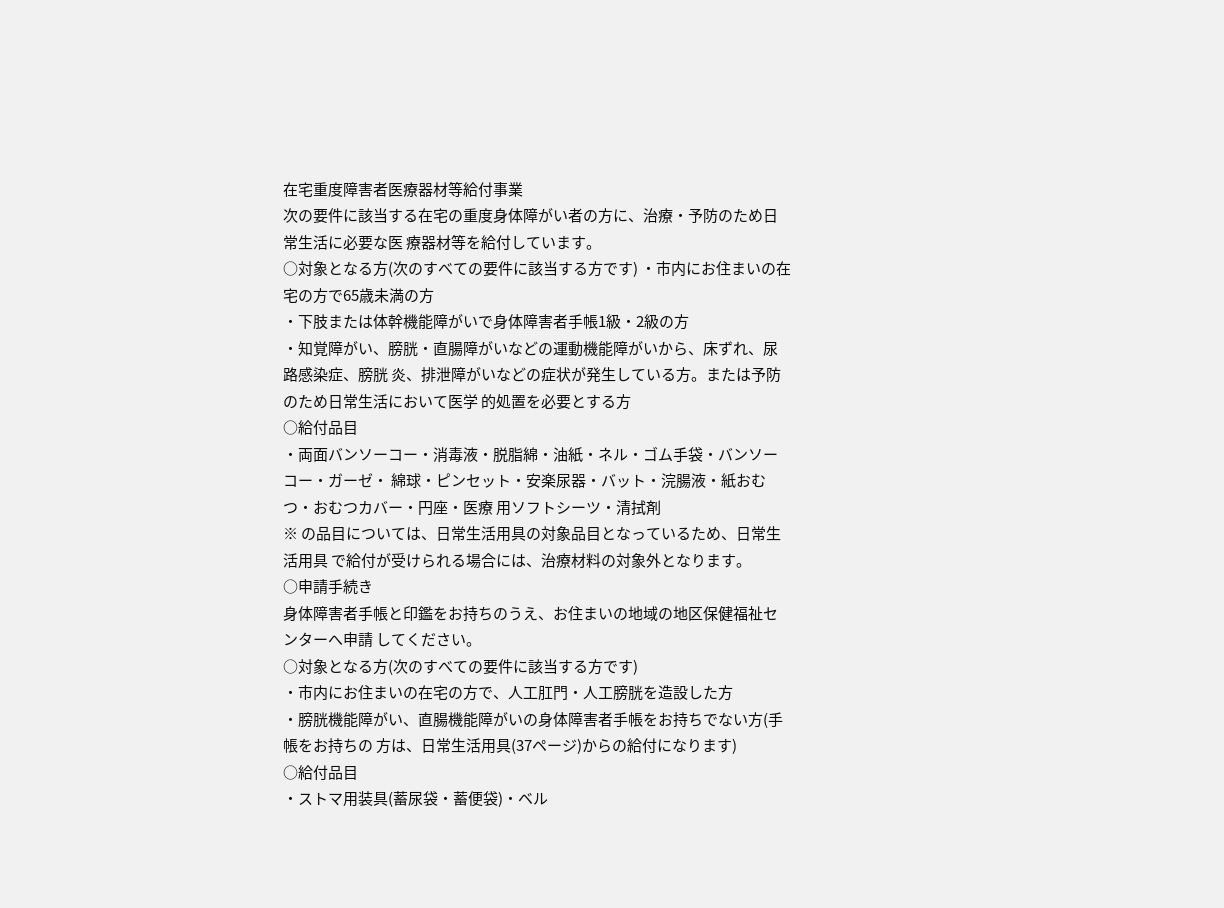在宅重度障害者医療器材等給付事業
次の要件に該当する在宅の重度身体障がい者の方に、治療・予防のため日常生活に必要な医 療器材等を給付しています。
○対象となる方(次のすべての要件に該当する方です) ・市内にお住まいの在宅の方で65歳未満の方
・下肢または体幹機能障がいで身体障害者手帳1級・2級の方
・知覚障がい、膀胱・直腸障がいなどの運動機能障がいから、床ずれ、尿路感染症、膀胱 炎、排泄障がいなどの症状が発生している方。または予防のため日常生活において医学 的処置を必要とする方
○給付品目
・両面バンソーコー・消毒液・脱脂綿・油紙・ネル・ゴム手袋・バンソーコー・ガーゼ・ 綿球・ピンセット・安楽尿器・バット・浣腸液・紙おむつ・おむつカバー・円座・医療 用ソフトシーツ・清拭剤
※ の品目については、日常生活用具の対象品目となっているため、日常生活用具 で給付が受けられる場合には、治療材料の対象外となります。
○申請手続き
身体障害者手帳と印鑑をお持ちのうえ、お住まいの地域の地区保健福祉センターへ申請 してください。
○対象となる方(次のすべての要件に該当する方です)
・市内にお住まいの在宅の方で、人工肛門・人工膀胱を造設した方
・膀胱機能障がい、直腸機能障がいの身体障害者手帳をお持ちでない方(手帳をお持ちの 方は、日常生活用具(37ページ)からの給付になります)
○給付品目
・ストマ用装具(蓄尿袋・蓄便袋)・ベル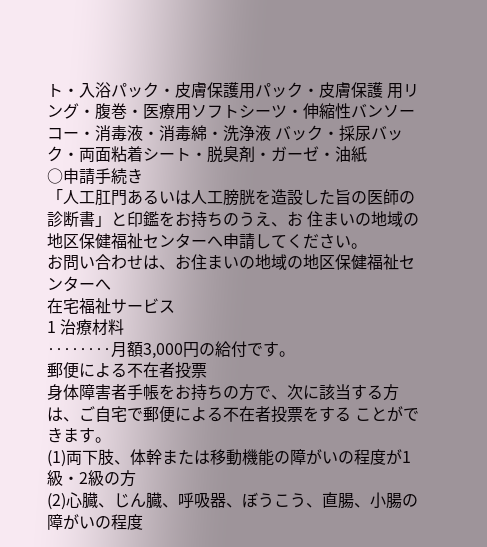ト・入浴パック・皮膚保護用パック・皮膚保護 用リング・腹巻・医療用ソフトシーツ・伸縮性バンソーコー・消毒液・消毒綿・洗浄液 バック・採尿バック・両面粘着シート・脱臭剤・ガーゼ・油紙
○申請手続き
「人工肛門あるいは人工膀胱を造設した旨の医師の診断書」と印鑑をお持ちのうえ、お 住まいの地域の地区保健福祉センターへ申請してください。
お問い合わせは、お住まいの地域の地区保健福祉センターへ
在宅福祉サービス
1 治療材料
‥‥‥‥月額3,000円の給付です。
郵便による不在者投票
身体障害者手帳をお持ちの方で、次に該当する方は、ご自宅で郵便による不在者投票をする ことができます。
(1)両下肢、体幹または移動機能の障がいの程度が1級・2級の方
(2)心臓、じん臓、呼吸器、ぼうこう、直腸、小腸の障がいの程度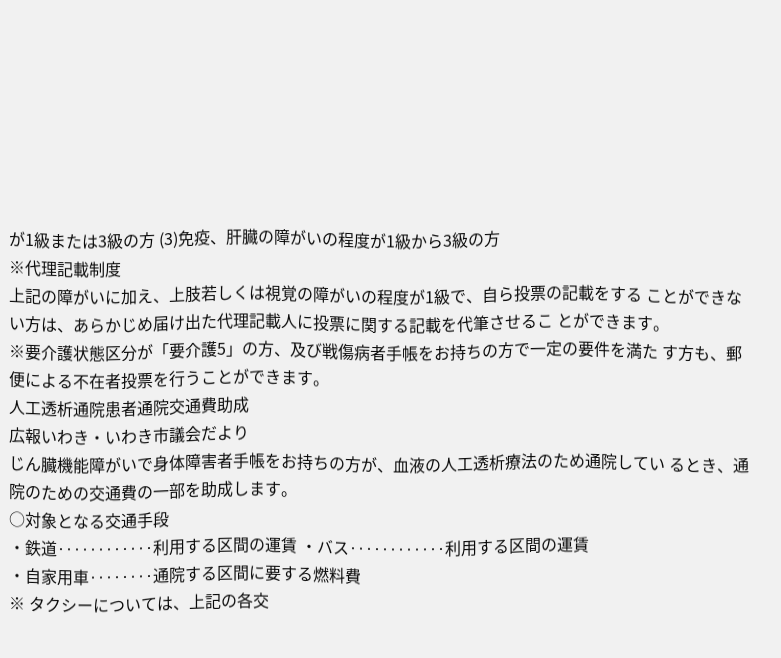が1級または3級の方 (3)免疫、肝臓の障がいの程度が1級から3級の方
※代理記載制度
上記の障がいに加え、上肢若しくは視覚の障がいの程度が1級で、自ら投票の記載をする ことができない方は、あらかじめ届け出た代理記載人に投票に関する記載を代筆させるこ とができます。
※要介護状態区分が「要介護5」の方、及び戦傷病者手帳をお持ちの方で一定の要件を満た す方も、郵便による不在者投票を行うことができます。
人工透析通院患者通院交通費助成
広報いわき・いわき市議会だより
じん臓機能障がいで身体障害者手帳をお持ちの方が、血液の人工透析療法のため通院してい るとき、通院のための交通費の一部を助成します。
○対象となる交通手段
・鉄道‥‥‥‥‥‥利用する区間の運賃 ・バス‥‥‥‥‥‥利用する区間の運賃
・自家用車‥‥‥‥通院する区間に要する燃料費
※ タクシーについては、上記の各交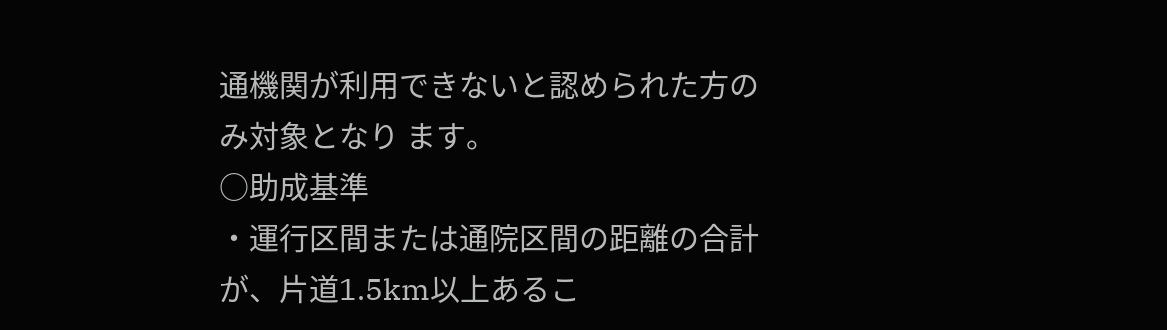通機関が利用できないと認められた方のみ対象となり ます。
○助成基準
・運行区間または通院区間の距離の合計が、片道1.5km以上あるこ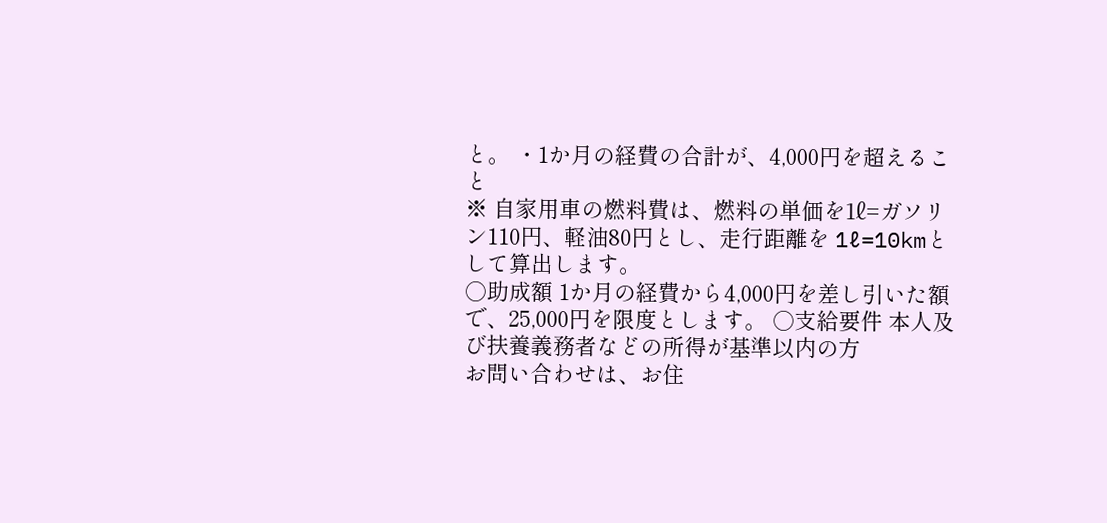と。 ・1か月の経費の合計が、4,000円を超えること
※ 自家用車の燃料費は、燃料の単価を1ℓ=ガソリン110円、軽油80円とし、走行距離を 1ℓ=10kmとして算出します。
○助成額 1か月の経費から4,000円を差し引いた額で、25,000円を限度とします。 ○支給要件 本人及び扶養義務者などの所得が基準以内の方
お問い合わせは、お住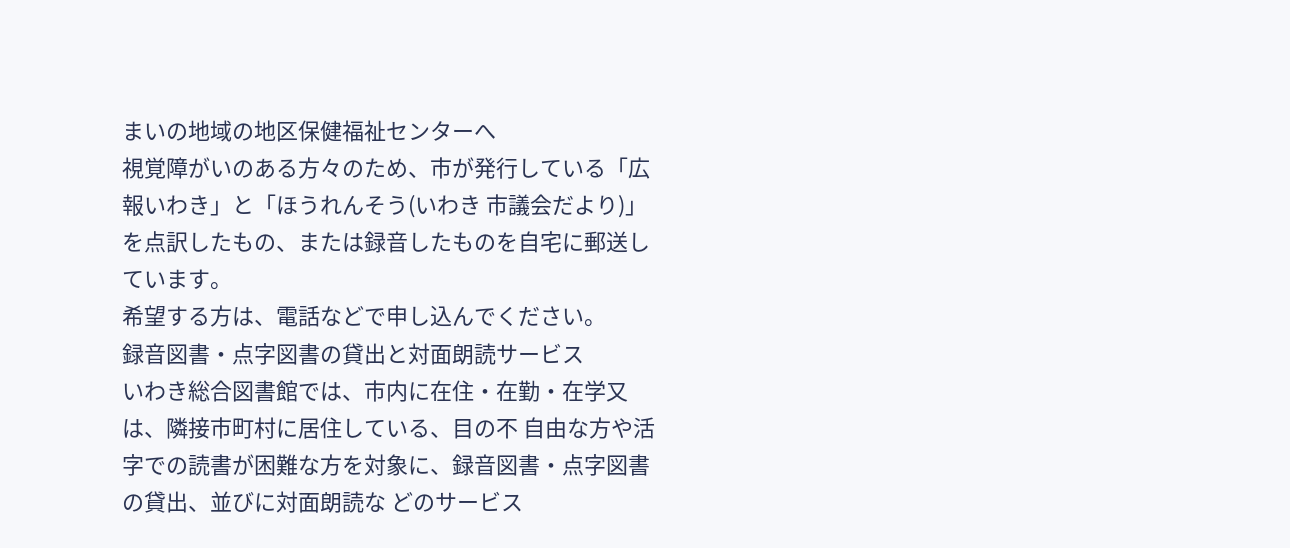まいの地域の地区保健福祉センターへ
視覚障がいのある方々のため、市が発行している「広報いわき」と「ほうれんそう(いわき 市議会だより)」を点訳したもの、または録音したものを自宅に郵送しています。
希望する方は、電話などで申し込んでください。
録音図書・点字図書の貸出と対面朗読サービス
いわき総合図書館では、市内に在住・在勤・在学又は、隣接市町村に居住している、目の不 自由な方や活字での読書が困難な方を対象に、録音図書・点字図書の貸出、並びに対面朗読な どのサービス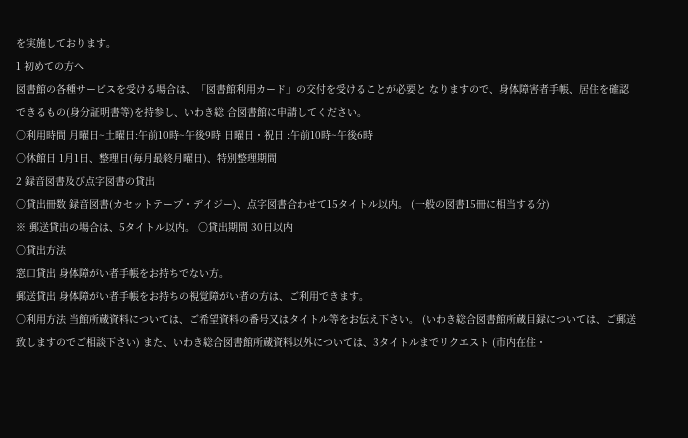を実施しております。
1 初めての方へ
図書館の各種サービスを受ける場合は、「図書館利用カード」の交付を受けることが必要と なりますので、身体障害者手帳、居住を確認できるもの(身分証明書等)を持参し、いわき総 合図書館に申請してください。
○利用時間 月曜日~土曜日:午前10時~午後9時 日曜日・祝日 :午前10時~午後6時
○休館日 1月1日、整理日(毎月最終月曜日)、特別整理期間
2 録音図書及び点字図書の貸出
○貸出冊数 録音図書(カセットテープ・デイジー)、点字図書合わせて15タイトル以内。 (一般の図書15冊に相当する分)
※ 郵送貸出の場合は、5タイトル以内。 ○貸出期間 30日以内
○貸出方法
窓口貸出 身体障がい者手帳をお持ちでない方。
郵送貸出 身体障がい者手帳をお持ちの視覚障がい者の方は、ご利用できます。
○利用方法 当館所蔵資料については、ご希望資料の番号又はタイトル等をお伝え下さい。 (いわき総合図書館所蔵目録については、ご郵送致しますのでご相談下さい) また、いわき総合図書館所蔵資料以外については、3タイトルまでリクエスト (市内在住・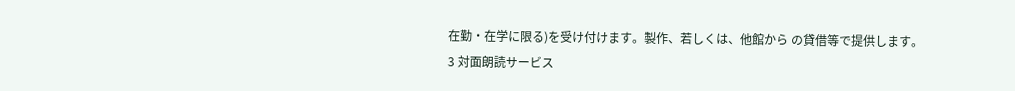在勤・在学に限る)を受け付けます。製作、若しくは、他館から の貸借等で提供します。
3 対面朗読サービス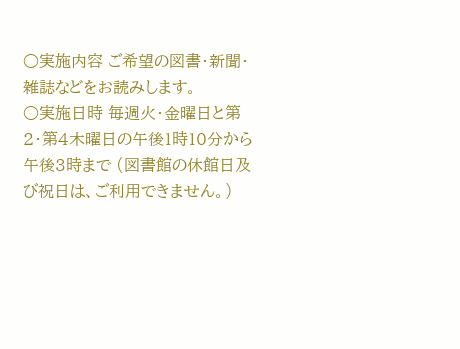○実施内容 ご希望の図書・新聞・雑誌などをお読みします。
○実施日時 毎週火・金曜日と第2・第4木曜日の午後1時10分から午後3時まで (図書館の休館日及び祝日は、ご利用できません。)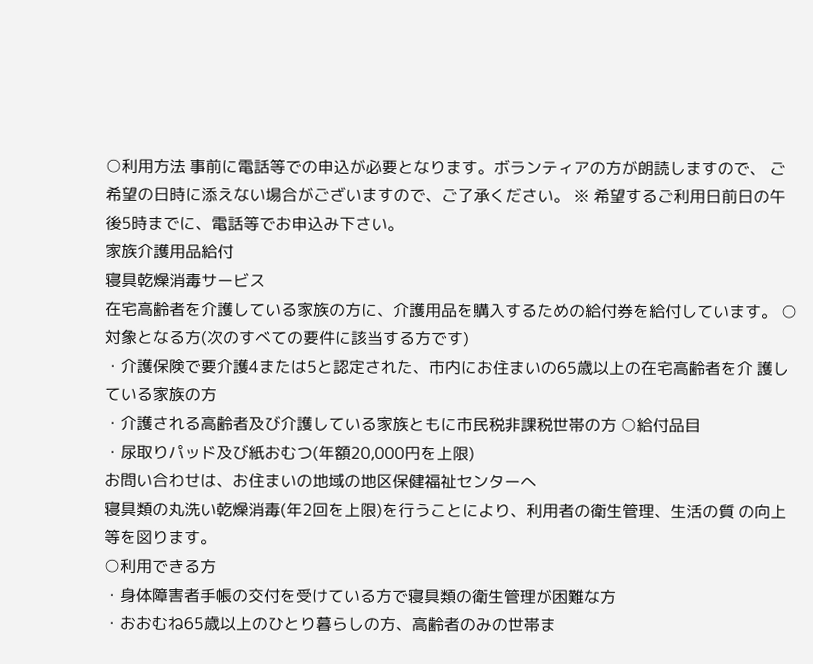○利用方法 事前に電話等での申込が必要となります。ボランティアの方が朗読しますので、 ご希望の日時に添えない場合がございますので、ご了承ください。 ※ 希望するご利用日前日の午後5時までに、電話等でお申込み下さい。
家族介護用品給付
寝具乾燥消毒サービス
在宅高齢者を介護している家族の方に、介護用品を購入するための給付券を給付しています。 ○対象となる方(次のすべての要件に該当する方です)
・介護保険で要介護4または5と認定された、市内にお住まいの65歳以上の在宅高齢者を介 護している家族の方
・介護される高齢者及び介護している家族ともに市民税非課税世帯の方 ○給付品目
・尿取りパッド及び紙おむつ(年額20,000円を上限)
お問い合わせは、お住まいの地域の地区保健福祉センターへ
寝具類の丸洗い乾燥消毒(年2回を上限)を行うことにより、利用者の衛生管理、生活の質 の向上等を図ります。
○利用できる方
・身体障害者手帳の交付を受けている方で寝具類の衛生管理が困難な方
・おおむね65歳以上のひとり暮らしの方、高齢者のみの世帯ま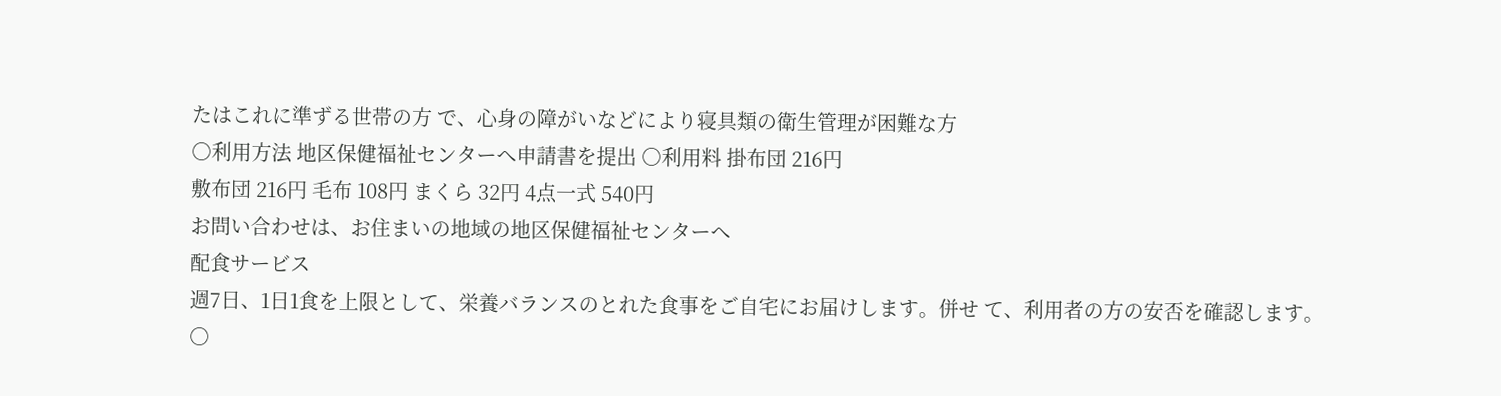たはこれに準ずる世帯の方 で、心身の障がいなどにより寝具類の衛生管理が困難な方
○利用方法 地区保健福祉センターへ申請書を提出 ○利用料 掛布団 216円
敷布団 216円 毛布 108円 まくら 32円 4点一式 540円
お問い合わせは、お住まいの地域の地区保健福祉センターへ
配食サービス
週7日、1日1食を上限として、栄養バランスのとれた食事をご自宅にお届けします。併せ て、利用者の方の安否を確認します。
○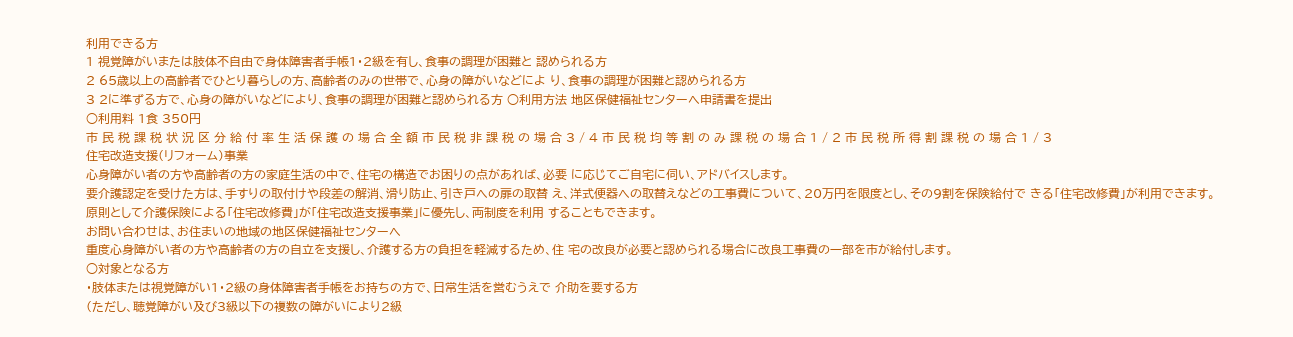利用できる方
1 視覚障がいまたは肢体不自由で身体障害者手帳1・2級を有し、食事の調理が困難と 認められる方
2 65歳以上の高齢者でひとり暮らしの方、高齢者のみの世帯で、心身の障がいなどによ り、食事の調理が困難と認められる方
3 2に準ずる方で、心身の障がいなどにより、食事の調理が困難と認められる方 ○利用方法 地区保健福祉センターへ申請書を提出
○利用料 1食 350円
市 民 税 課 税 状 況 区 分 給 付 率 生 活 保 護 の 場 合 全 額 市 民 税 非 課 税 の 場 合 3 / 4 市 民 税 均 等 割 の み 課 税 の 場 合 1 / 2 市 民 税 所 得 割 課 税 の 場 合 1 / 3
住宅改造支援(リフォーム)事業
心身障がい者の方や高齢者の方の家庭生活の中で、住宅の構造でお困りの点があれば、必要 に応じてご自宅に伺い、アドバイスします。
要介護認定を受けた方は、手すりの取付けや段差の解消、滑り防止、引き戸への扉の取替 え、洋式便器への取替えなどの工事費について、20万円を限度とし、その9割を保険給付で きる「住宅改修費」が利用できます。
原則として介護保険による「住宅改修費」が「住宅改造支援事業」に優先し、両制度を利用 することもできます。
お問い合わせは、お住まいの地域の地区保健福祉センターへ
重度心身障がい者の方や高齢者の方の自立を支援し、介護する方の負担を軽減するため、住 宅の改良が必要と認められる場合に改良工事費の一部を市が給付します。
○対象となる方
・肢体または視覚障がい1・2級の身体障害者手帳をお持ちの方で、日常生活を営むうえで 介助を要する方
(ただし、聴覚障がい及び3級以下の複数の障がいにより2級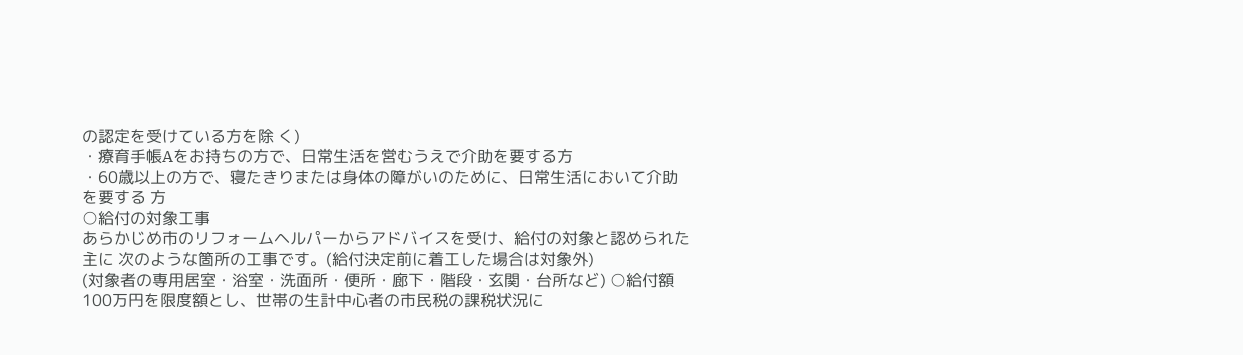の認定を受けている方を除 く)
・療育手帳Aをお持ちの方で、日常生活を営むうえで介助を要する方
・60歳以上の方で、寝たきりまたは身体の障がいのために、日常生活において介助を要する 方
○給付の対象工事
あらかじめ市のリフォームヘルパーからアドバイスを受け、給付の対象と認められた主に 次のような箇所の工事です。(給付決定前に着工した場合は対象外)
(対象者の専用居室・浴室・洗面所・便所・廊下・階段・玄関・台所など) ○給付額
100万円を限度額とし、世帯の生計中心者の市民税の課税状況に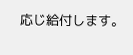応じ給付します。